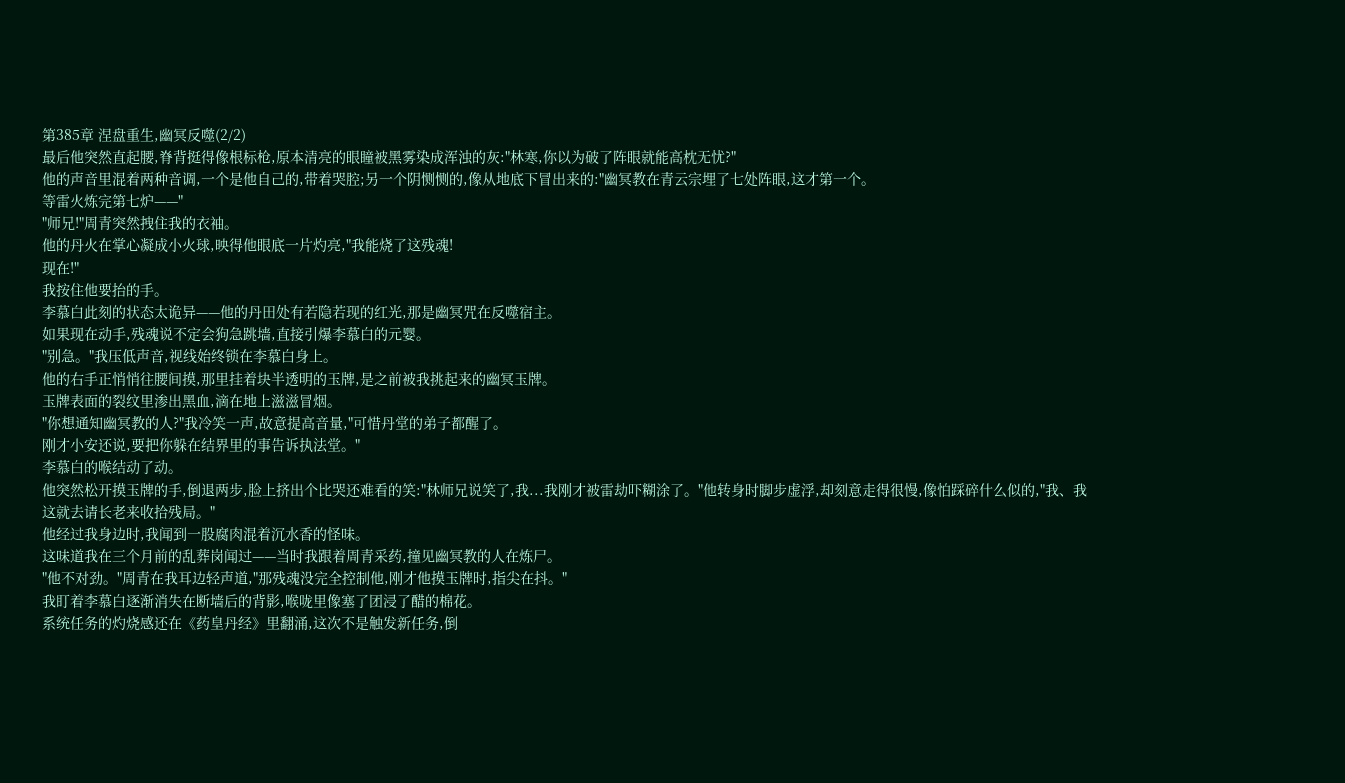第385章 涅盘重生,幽冥反噬(2/2)
最后他突然直起腰,脊背挺得像根标枪,原本清亮的眼瞳被黑雾染成浑浊的灰:"林寒,你以为破了阵眼就能高枕无忧?"
他的声音里混着两种音调,一个是他自己的,带着哭腔;另一个阴恻恻的,像从地底下冒出来的:"幽冥教在青云宗埋了七处阵眼,这才第一个。
等雷火炼完第七炉——"
"师兄!"周青突然拽住我的衣袖。
他的丹火在掌心凝成小火球,映得他眼底一片灼亮,"我能烧了这残魂!
现在!"
我按住他要抬的手。
李慕白此刻的状态太诡异——他的丹田处有若隐若现的红光,那是幽冥咒在反噬宿主。
如果现在动手,残魂说不定会狗急跳墙,直接引爆李慕白的元婴。
"别急。"我压低声音,视线始终锁在李慕白身上。
他的右手正悄悄往腰间摸,那里挂着块半透明的玉牌,是之前被我挑起来的幽冥玉牌。
玉牌表面的裂纹里渗出黑血,滴在地上滋滋冒烟。
"你想通知幽冥教的人?"我冷笑一声,故意提高音量,"可惜丹堂的弟子都醒了。
刚才小安还说,要把你躲在结界里的事告诉执法堂。"
李慕白的喉结动了动。
他突然松开摸玉牌的手,倒退两步,脸上挤出个比哭还难看的笑:"林师兄说笑了,我...我刚才被雷劫吓糊涂了。"他转身时脚步虚浮,却刻意走得很慢,像怕踩碎什么似的,"我、我这就去请长老来收拾残局。"
他经过我身边时,我闻到一股腐肉混着沉水香的怪味。
这味道我在三个月前的乱葬岗闻过——当时我跟着周青采药,撞见幽冥教的人在炼尸。
"他不对劲。"周青在我耳边轻声道,"那残魂没完全控制他,刚才他摸玉牌时,指尖在抖。"
我盯着李慕白逐渐消失在断墙后的背影,喉咙里像塞了团浸了醋的棉花。
系统任务的灼烧感还在《药皇丹经》里翻涌,这次不是触发新任务,倒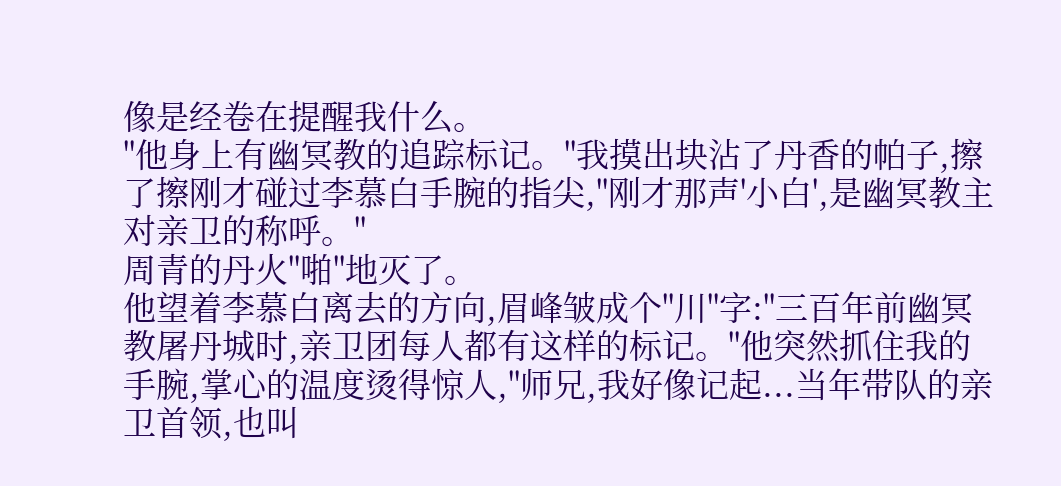像是经卷在提醒我什么。
"他身上有幽冥教的追踪标记。"我摸出块沾了丹香的帕子,擦了擦刚才碰过李慕白手腕的指尖,"刚才那声'小白',是幽冥教主对亲卫的称呼。"
周青的丹火"啪"地灭了。
他望着李慕白离去的方向,眉峰皱成个"川"字:"三百年前幽冥教屠丹城时,亲卫团每人都有这样的标记。"他突然抓住我的手腕,掌心的温度烫得惊人,"师兄,我好像记起...当年带队的亲卫首领,也叫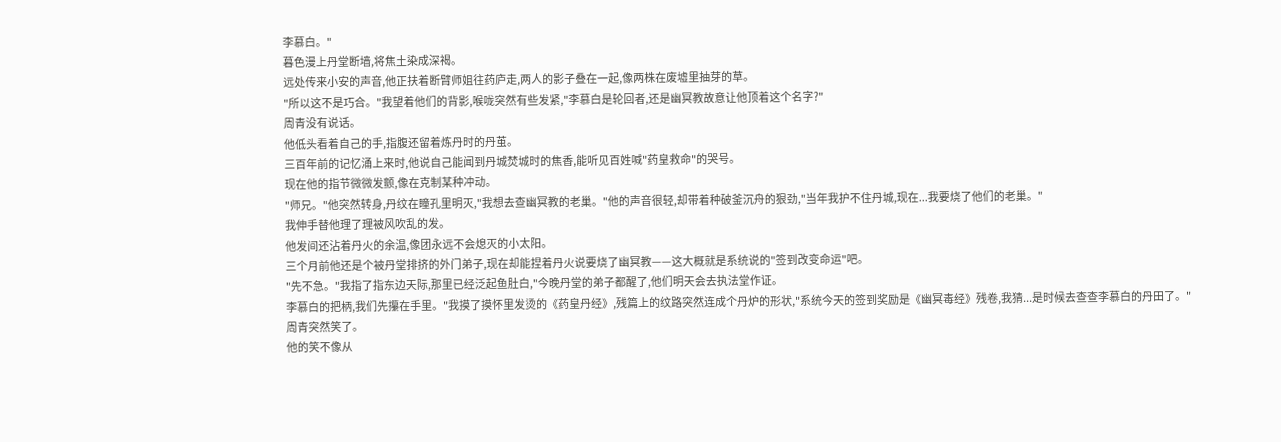李慕白。"
暮色漫上丹堂断墙,将焦土染成深褐。
远处传来小安的声音,他正扶着断臂师姐往药庐走,两人的影子叠在一起,像两株在废墟里抽芽的草。
"所以这不是巧合。"我望着他们的背影,喉咙突然有些发紧,"李慕白是轮回者,还是幽冥教故意让他顶着这个名字?"
周青没有说话。
他低头看着自己的手,指腹还留着炼丹时的丹茧。
三百年前的记忆涌上来时,他说自己能闻到丹城焚城时的焦香,能听见百姓喊"药皇救命"的哭号。
现在他的指节微微发颤,像在克制某种冲动。
"师兄。"他突然转身,丹纹在瞳孔里明灭,"我想去查幽冥教的老巢。"他的声音很轻,却带着种破釜沉舟的狠劲,"当年我护不住丹城,现在...我要烧了他们的老巢。"
我伸手替他理了理被风吹乱的发。
他发间还沾着丹火的余温,像团永远不会熄灭的小太阳。
三个月前他还是个被丹堂排挤的外门弟子,现在却能捏着丹火说要烧了幽冥教——这大概就是系统说的"签到改变命运"吧。
"先不急。"我指了指东边天际,那里已经泛起鱼肚白,"今晚丹堂的弟子都醒了,他们明天会去执法堂作证。
李慕白的把柄,我们先攥在手里。"我摸了摸怀里发烫的《药皇丹经》,残篇上的纹路突然连成个丹炉的形状,"系统今天的签到奖励是《幽冥毒经》残卷,我猜...是时候去查查李慕白的丹田了。"
周青突然笑了。
他的笑不像从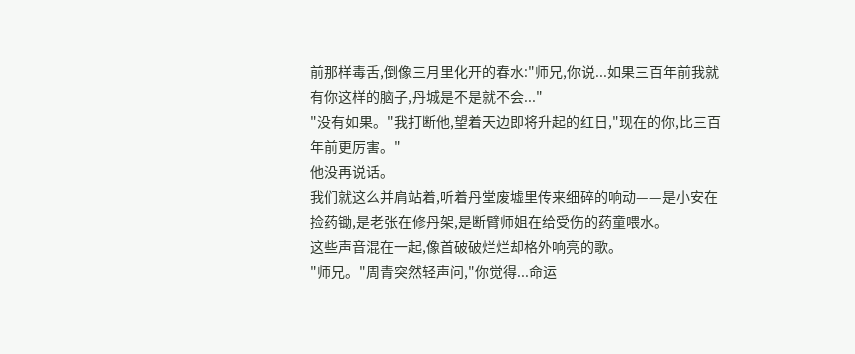前那样毒舌,倒像三月里化开的春水:"师兄,你说...如果三百年前我就有你这样的脑子,丹城是不是就不会..."
"没有如果。"我打断他,望着天边即将升起的红日,"现在的你,比三百年前更厉害。"
他没再说话。
我们就这么并肩站着,听着丹堂废墟里传来细碎的响动——是小安在捡药锄,是老张在修丹架,是断臂师姐在给受伤的药童喂水。
这些声音混在一起,像首破破烂烂却格外响亮的歌。
"师兄。"周青突然轻声问,"你觉得...命运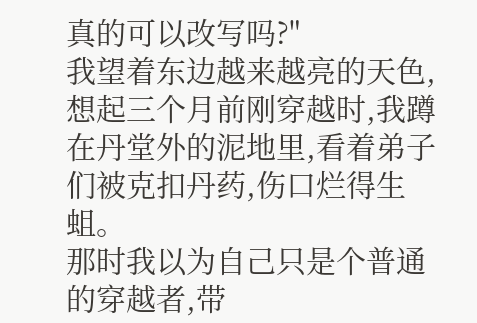真的可以改写吗?"
我望着东边越来越亮的天色,想起三个月前刚穿越时,我蹲在丹堂外的泥地里,看着弟子们被克扣丹药,伤口烂得生蛆。
那时我以为自己只是个普通的穿越者,带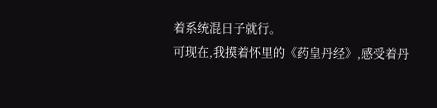着系统混日子就行。
可现在,我摸着怀里的《药皇丹经》,感受着丹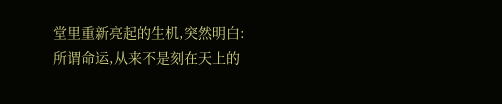堂里重新亮起的生机,突然明白:
所谓命运,从来不是刻在天上的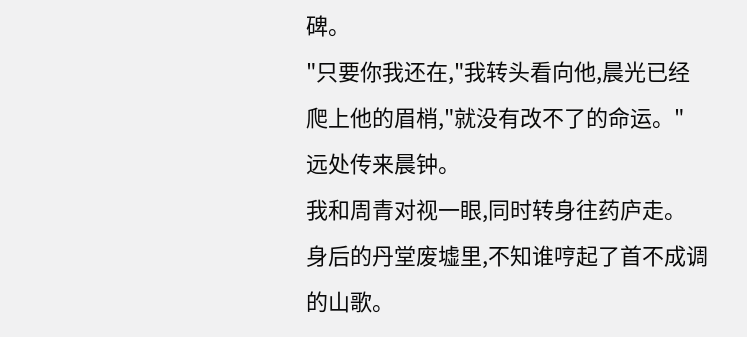碑。
"只要你我还在,"我转头看向他,晨光已经爬上他的眉梢,"就没有改不了的命运。"
远处传来晨钟。
我和周青对视一眼,同时转身往药庐走。
身后的丹堂废墟里,不知谁哼起了首不成调的山歌。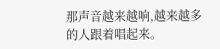那声音越来越响,越来越多的人跟着唱起来。